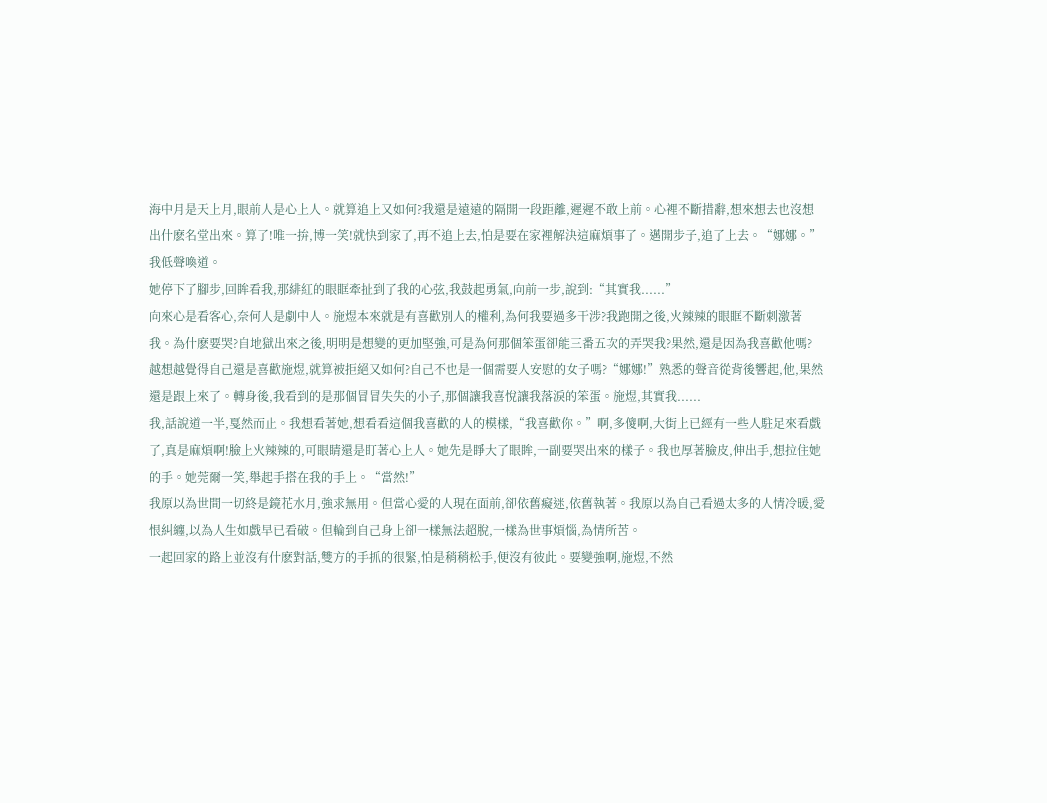海中月是天上月,眼前人是心上人。就算追上又如何?我還是遠遠的隔開一段距離,遲遲不敢上前。心裡不斷措辭,想來想去也沒想出什麽名堂出來。算了!唯一拚,博一笑!就快到家了,再不追上去,怕是要在家裡解決這麻煩事了。邁開步子,追了上去。“娜娜。”我低聲喚道。
她停下了腳步,回眸看我,那緋紅的眼眶牽扯到了我的心弦,我鼓起勇氣,向前一步,說到:“其實我......”
向來心是看客心,奈何人是劇中人。施煜本來就是有喜歡別人的權利,為何我要過多干涉?我跑開之後,火辣辣的眼眶不斷刺激著我。為什麽要哭?自地獄出來之後,明明是想變的更加堅強,可是為何那個笨蛋卻能三番五次的弄哭我?果然,還是因為我喜歡他嗎?
越想越覺得自己還是喜歡施煜,就算被拒絕又如何?自己不也是一個需要人安慰的女子嗎?“娜娜!”熟悉的聲音從背後響起,他,果然還是跟上來了。轉身後,我看到的是那個冒冒失失的小子,那個讓我喜悅讓我落淚的笨蛋。施煜,其實我......
我,話說道一半,戛然而止。我想看著她,想看看這個我喜歡的人的模樣,“我喜歡你。”啊,多傻啊,大街上已經有一些人駐足來看戲了,真是麻煩啊!臉上火辣辣的,可眼睛還是盯著心上人。她先是睜大了眼眸,一副要哭出來的樣子。我也厚著臉皮,伸出手,想拉住她的手。她莞爾一笑,舉起手搭在我的手上。“當然!”
我原以為世間一切終是鏡花水月,強求無用。但當心愛的人現在面前,卻依舊癡迷,依舊執著。我原以為自己看過太多的人情冷暖,愛恨糾纏,以為人生如戲早已看破。但輪到自己身上卻一樣無法超脫,一樣為世事煩惱,為情所苦。
一起回家的路上並沒有什麽對話,雙方的手抓的很緊,怕是稍稍松手,便沒有彼此。要變強啊,施煜,不然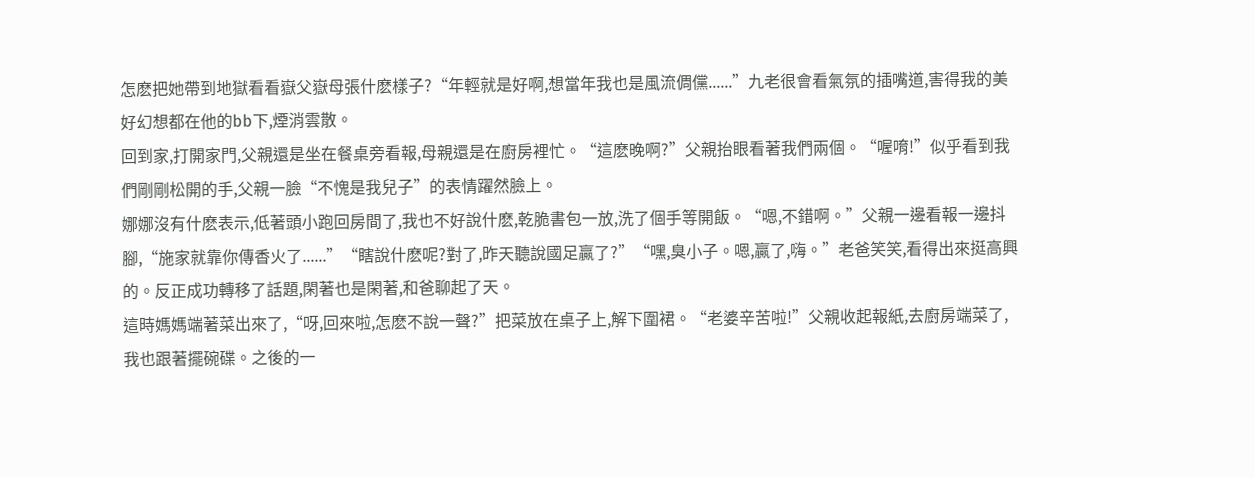怎麽把她帶到地獄看看嶽父嶽母張什麽樣子?“年輕就是好啊,想當年我也是風流倜儻......”九老很會看氣氛的插嘴道,害得我的美好幻想都在他的bb下,煙消雲散。
回到家,打開家門,父親還是坐在餐桌旁看報,母親還是在廚房裡忙。“這麽晚啊?”父親抬眼看著我們兩個。“喔唷!”似乎看到我們剛剛松開的手,父親一臉“不愧是我兒子”的表情躍然臉上。
娜娜沒有什麽表示,低著頭小跑回房間了,我也不好說什麽,乾脆書包一放,洗了個手等開飯。“嗯,不錯啊。”父親一邊看報一邊抖腳,“施家就靠你傳香火了......”“瞎說什麽呢?對了,昨天聽說國足贏了?”“嘿,臭小子。嗯,贏了,嗨。”老爸笑笑,看得出來挺高興的。反正成功轉移了話題,閑著也是閑著,和爸聊起了天。
這時媽媽端著菜出來了,“呀,回來啦,怎麽不說一聲?”把菜放在桌子上,解下圍裙。“老婆辛苦啦!”父親收起報紙,去廚房端菜了,我也跟著擺碗碟。之後的一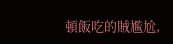頓飯吃的賊尷尬,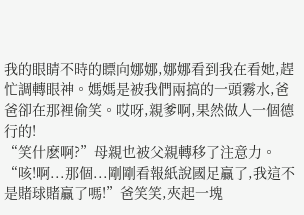我的眼睛不時的瞟向娜娜,娜娜看到我在看她,趕忙調轉眼神。媽媽是被我們兩搞的一頭霧水,爸爸卻在那裡偷笑。哎呀,親爹啊,果然做人一個德行的!
“笑什麽啊?”母親也被父親轉移了注意力。“咳!啊...那個...剛剛看報紙說國足贏了,我這不是賭球賭贏了嗎!”爸笑笑,夾起一塊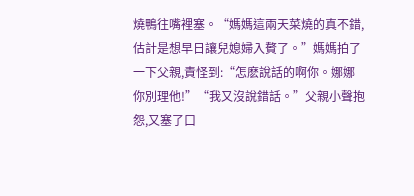燒鴨往嘴裡塞。“媽媽這兩天菜燒的真不錯,估計是想早日讓兒媳婦入贅了。”媽媽拍了一下父親,責怪到:“怎麽說話的啊你。娜娜你別理他!”“我又沒說錯話。”父親小聲抱怨,又塞了口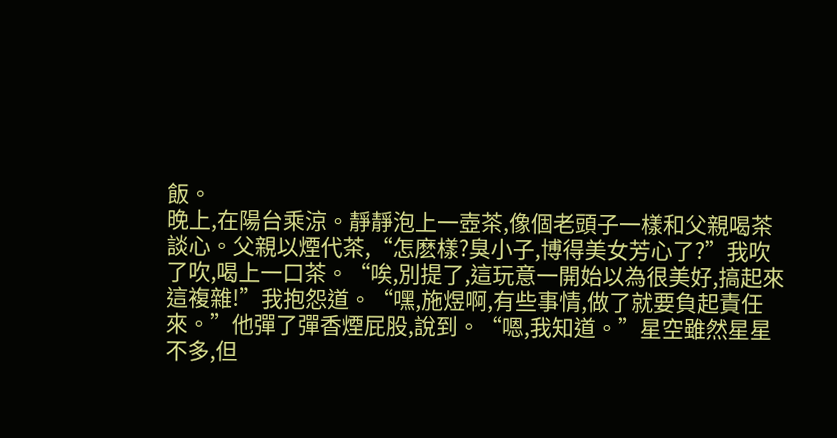飯。
晚上,在陽台乘涼。靜靜泡上一壺茶,像個老頭子一樣和父親喝茶談心。父親以煙代茶,“怎麽樣?臭小子,博得美女芳心了?”我吹了吹,喝上一口茶。“唉,別提了,這玩意一開始以為很美好,搞起來這複雜!”我抱怨道。“嘿,施煜啊,有些事情,做了就要負起責任來。”他彈了彈香煙屁股,說到。“嗯,我知道。”星空雖然星星不多,但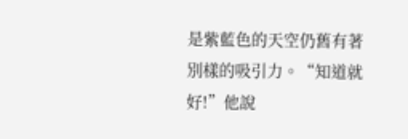是紫藍色的天空仍舊有著別樣的吸引力。“知道就好!”他說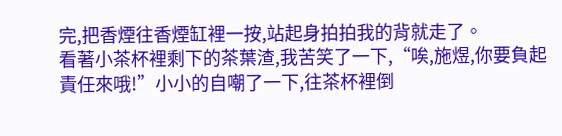完,把香煙往香煙缸裡一按,站起身拍拍我的背就走了。
看著小茶杯裡剩下的茶葉渣,我苦笑了一下,“唉,施煜,你要負起責任來哦!”小小的自嘲了一下,往茶杯裡倒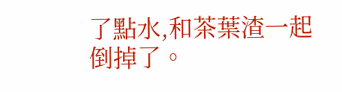了點水,和茶葉渣一起倒掉了。